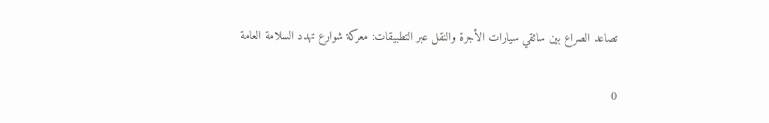تصاعد الصراع بين سائقي سيارات الأجرة والنقل عبر التطبيقات: معركة شوارع تهدد السلامة العامة

0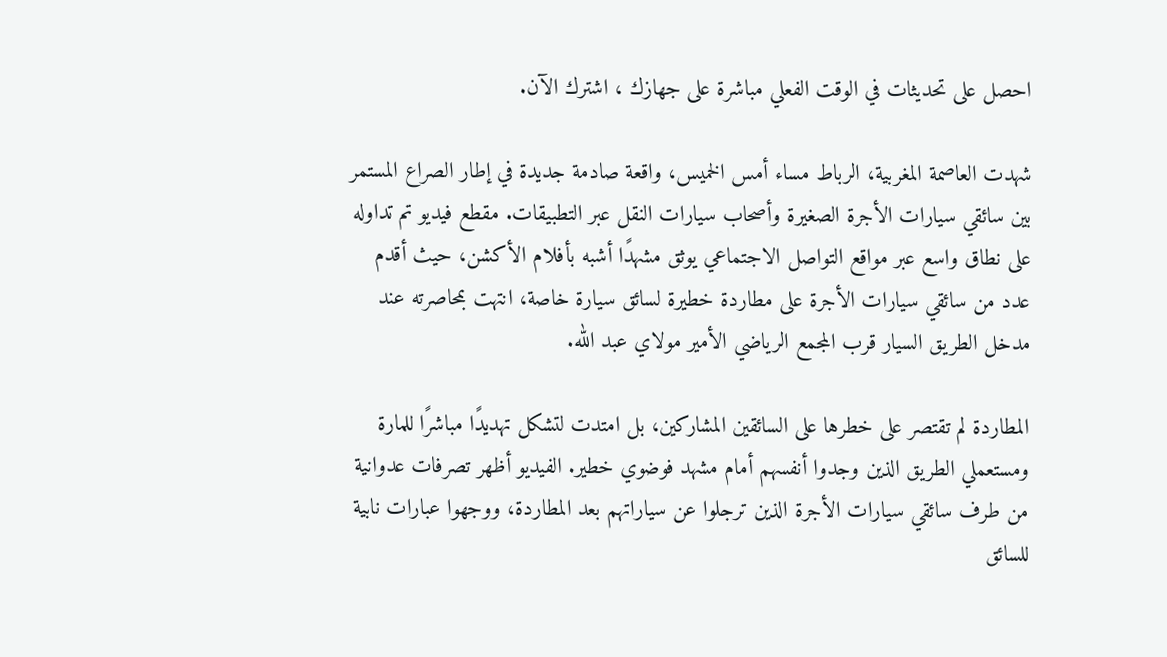احصل على تحديثات في الوقت الفعلي مباشرة على جهازك ، اشترك الآن.

شهدت العاصمة المغربية، الرباط مساء أمس الخميس، واقعة صادمة جديدة في إطار الصراع المستمر بين سائقي سيارات الأجرة الصغيرة وأصحاب سيارات النقل عبر التطبيقات. مقطع فيديو تم تداوله على نطاق واسع عبر مواقع التواصل الاجتماعي يوثق مشهدًا أشبه بأفلام الأكشن، حيث أقدم عدد من سائقي سيارات الأجرة على مطاردة خطيرة لسائق سيارة خاصة، انتهت بمحاصرته عند مدخل الطريق السيار قرب المجمع الرياضي الأمير مولاي عبد الله.

المطاردة لم تقتصر على خطرها على السائقين المشاركين، بل امتدت لتشكل تهديدًا مباشرًا للمارة ومستعملي الطريق الذين وجدوا أنفسهم أمام مشهد فوضوي خطير. الفيديو أظهر تصرفات عدوانية من طرف سائقي سيارات الأجرة الذين ترجلوا عن سياراتهم بعد المطاردة، ووجهوا عبارات نابية للسائق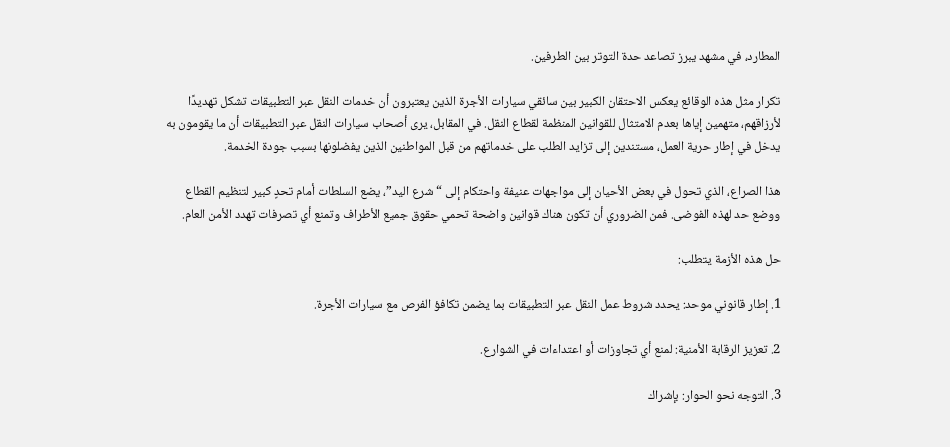المطارد، في مشهد يبرز تصاعد حدة التوتر بين الطرفين.

تكرار مثل هذه الوقائع يعكس الاحتقان الكبير بين سائقي سيارات الأجرة الذين يعتبرون أن خدمات النقل عبر التطبيقات تشكل تهديدًا لأرزاقهم، متهمين إياها بعدم الامتثال للقوانين المنظمة لقطاع النقل. في المقابل، يرى أصحاب سيارات النقل عبر التطبيقات أن ما يقومون به يدخل في إطار حرية العمل، مستندين إلى تزايد الطلب على خدماتهم من قبل المواطنين الذين يفضلونها بسبب جودة الخدمة.

هذا الصراع، الذي تحول في بعض الأحيان إلى مواجهات عنيفة واحتكام إلى “شرع اليد”، يضع السلطات أمام تحدٍ كبير لتنظيم القطاع ووضع حد لهذه الفوضى. فمن الضروري أن تكون هناك قوانين واضحة تحمي حقوق جميع الأطراف وتمنع أي تصرفات تهدد الأمن العام.

حل هذه الأزمة يتطلب:

1. إطار قانوني موحد: يحدد شروط عمل النقل عبر التطبيقات بما يضمن تكافؤ الفرص مع سيارات الأجرة.

2. تعزيز الرقابة الأمنية: لمنع أي تجاوزات أو اعتداءات في الشوارع.

3. التوجه نحو الحوار: بإشراك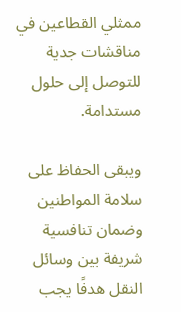ممثلي القطاعين في مناقشات جدية للتوصل إلى حلول مستدامة.

ويبقى الحفاظ على سلامة المواطنين وضمان تنافسية شريفة بين وسائل النقل هدفًا يجب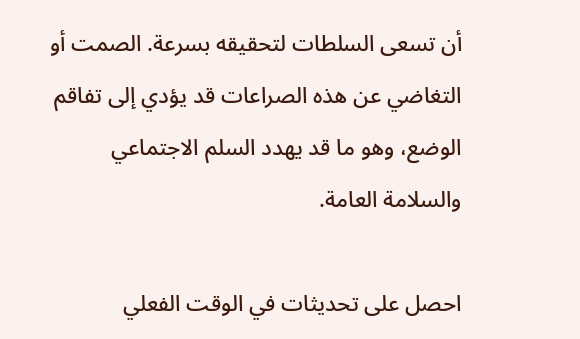أن تسعى السلطات لتحقيقه بسرعة. الصمت أو التغاضي عن هذه الصراعات قد يؤدي إلى تفاقم الوضع، وهو ما قد يهدد السلم الاجتماعي والسلامة العامة.

احصل على تحديثات في الوقت الفعلي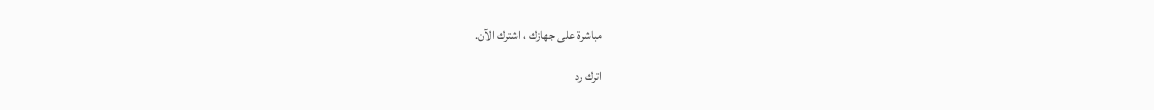مباشرة على جهازك ، اشترك الآن.

اترك رد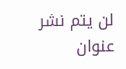لن يتم نشر عنوان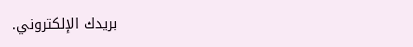بريدك الإلكتروني.